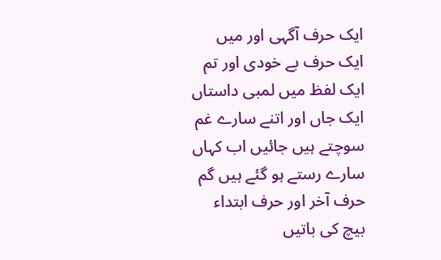ایک حرف آگہی اور میں
ایک حرف بے خودی اور تم
ایک لفظ میں لمبی داستاں
ایک جاں اور اتنے سارے غم
سوچتے ہیں جائیں اب کہاں
سارے رستے ہو گئے ہیں گم
حرف آخر اور حرف ابتداء
بیچ کی باتیں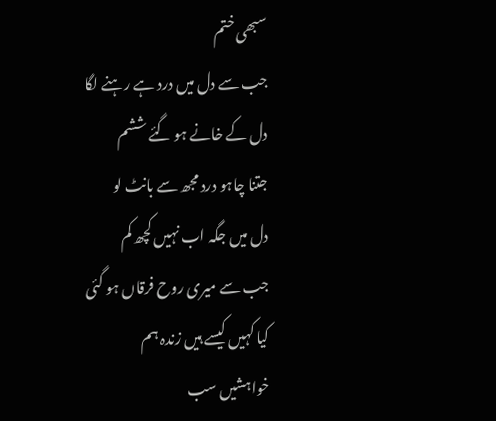سبھی ختم
جب سے دل میں درد ہے رہنے لگا
دل کے خانے ہو گئے ششم
جتنا چاہو درد مجھ سے بانٹ لو
دل میں جگہ اب نہیں کچھ کم
جب سے میری روح فرقاں ہو گئی
کیا کہیں کیسے ہیں زندہ ہم
خواہشیں سب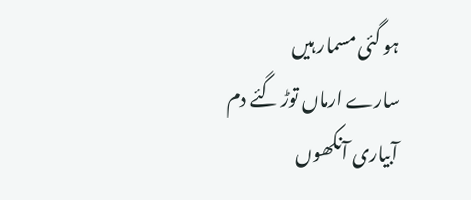ہو گئی مسمار ہیں
سارے ارماں توڑ گئے دم
آبیاری آنکھوں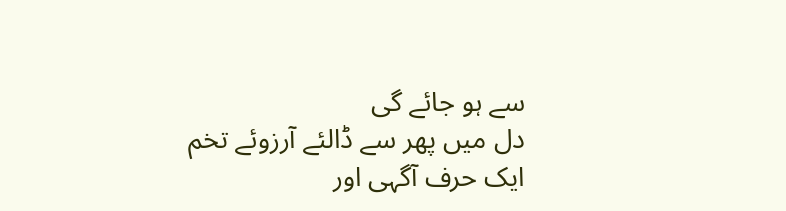سے ہو جائے گی
دل میں پھر سے ڈالئے آرزوئے تخم
ایک حرف آگہی اور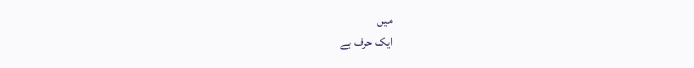میں
ایک حرف بے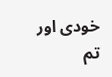خودی اور تم